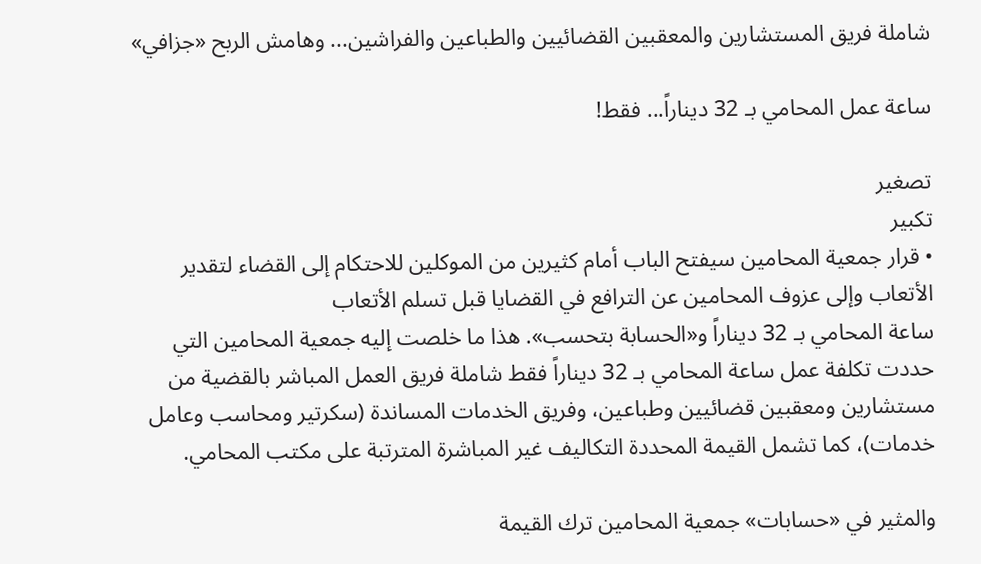شاملة فريق المستشارين والمعقبين القضائيين والطباعين والفراشين... وهامش الربح «جزافي»

ساعة عمل المحامي بـ 32 ديناراً... فقط!

تصغير
تكبير
• قرار جمعية المحامين سيفتح الباب أمام كثيرين من الموكلين للاحتكام إلى القضاء لتقدير الأتعاب وإلى عزوف المحامين عن الترافع في القضايا قبل تسلم الأتعاب
ساعة المحامي بـ 32 ديناراً و«الحسابة بتحسب». هذا ما خلصت إليه جمعية المحامين التي حددت تكلفة عمل ساعة المحامي بـ 32 ديناراً فقط شاملة فريق العمل المباشر بالقضية من مستشارين ومعقبين قضائيين وطباعين، وفريق الخدمات المساندة (سكرتير ومحاسب وعامل خدمات)، كما تشمل القيمة المحددة التكاليف غير المباشرة المترتبة على مكتب المحامي.

والمثير في «حسابات» جمعية المحامين ترك القيمة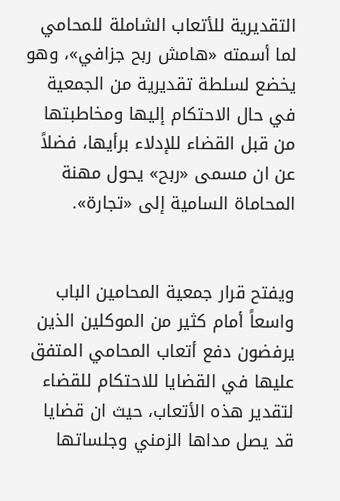التقديرية للأتعاب الشاملة للمحامي لما أسمته «هامش ربح جزافي»، وهو يخضع لسلطة تقديرية من الجمعية في حال الاحتكام إليها ومخاطبتها من قبل القضاء للإدلاء برأيها، فضلاً عن ان مسمى «ربح» يحول مهنة المحاماة السامية إلى «تجارة».


ويفتح قرار جمعية المحامين الباب واسعاً أمام كثير من الموكلين الذين يرفضون دفع أتعاب المحامي المتفق عليها في القضايا للاحتكام للقضاء لتقدير هذه الأتعاب، حيث ان قضايا قد يصل مداها الزمني وجلساتها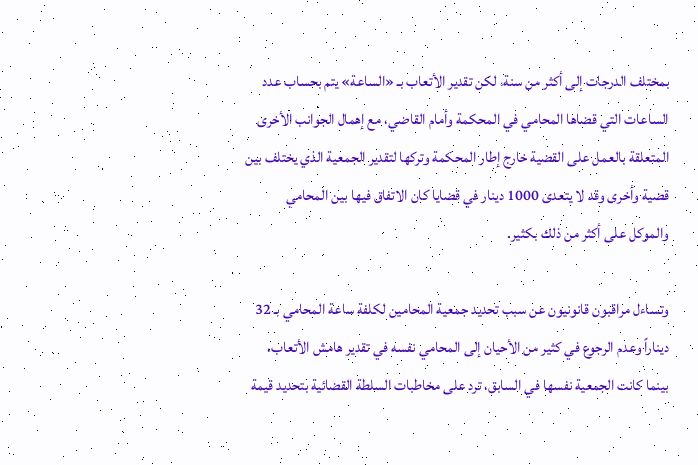بمختلف الدرجات إلى أكثر من سنة، لكن تقدير الأتعاب بـ «الساعة» يتم بحساب عدد الساعات التي قضاها المحامي في المحكمة وأمام القاضي، مع إهمال الجوانب الأخرى المتعلقة بالعمل على القضية خارج إطار المحكمة وتركها لتقدير الجمعية الذي يختلف بين قضية وأخرى وقد لا يتعدى 1000 دينار في قضايا كان الاتفاق فيها بين المحامي والموكل على أكثر من ذلك بكثير.

وتساءل مراقبون قانونيون عن سبب تحديد جمعية المحامين لكلفة ساعة المحامي بـ 32 ديناراً وعدم الرجوع في كثير من الأحيان إلى المحامي نفسه في تقدير هامش الأتعاب، بينما كانت الجمعية نفسها في السابق، ترد على مخاطبات السلطة القضائية بتحديد قيمة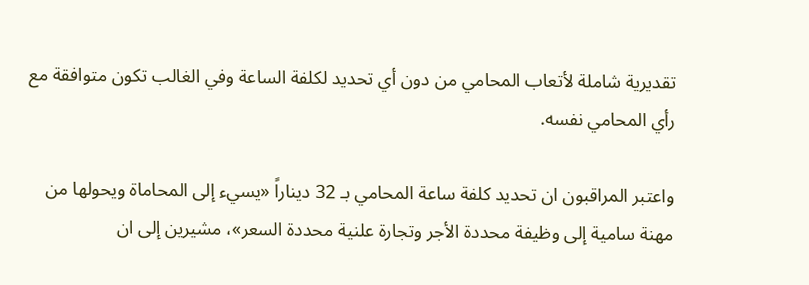تقديرية شاملة لأتعاب المحامي من دون أي تحديد لكلفة الساعة وفي الغالب تكون متوافقة مع رأي المحامي نفسه.

واعتبر المراقبون ان تحديد كلفة ساعة المحامي بـ 32 ديناراً «يسيء إلى المحاماة ويحولها من مهنة سامية إلى وظيفة محددة الأجر وتجارة علنية محددة السعر»، مشيرين إلى ان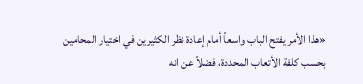«هذا الأمر يفتح الباب واسعاً أمام إعادة نظر الكثيرين في اختيار المحامين بحسب كلفة الأتعاب المحددة، فضلاً عن انه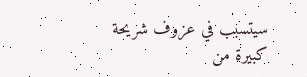سيتسبب في عزوف شريحة كبيرة من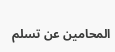المحامين عن تسلم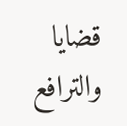قضايا والترافع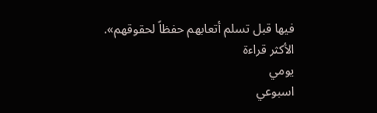فيها قبل تسلم أتعابهم حفظاً لحقوقهم».
الأكثر قراءة
يومي
اسبوعي